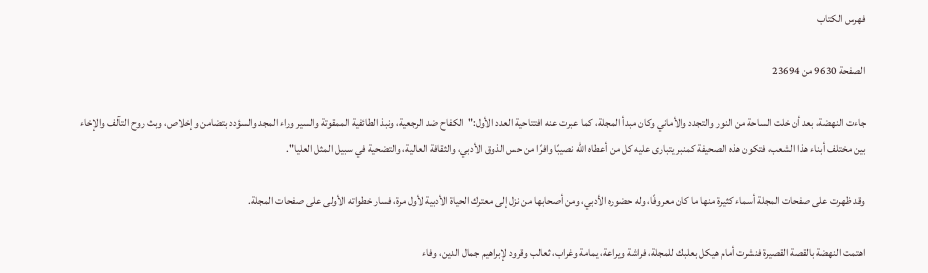فهرس الكتاب

الصفحة 9630 من 23694

جاءت النهضة، بعد أن خلت الساحة من النور والتجدد والأماني وكان مبدأ المجلة، كما عبرت عنه افتتاحية العدد الأول:"الكفاح ضد الرجعية، ونبذ الطائفية الممقوتة والسير وراء المجد والسؤدد بتضامن وإخلاص، وبث روح التآلف والإخاء بين مختلف أبناء هذا الشعب، فتكون هذه الصحيفة كمنبر يتبارى عليه كل من أعطاه الله نصيبًا وافرًا من حس الذوق الأدبي، والثقافة العالية، والتضحية في سبيل المثل العليا".

وقد ظهرت على صفحات المجلة أسماء كثيرة منها ما كان معروفًا، وله حضوره الأدبي، ومن أصحابها من نزل إلى معترك الحياة الأدبية لأول مرة، فسار خطواته الأولى على صفحات المجلة.

اهتمت النهضة بالقصة القصيرة فنشرت أمام هيكل بعلبك للمجلة، فراشة ويراعة، يمامة وغراب، ثعالب وقرود لإبراهيم جمال الدين، وفاء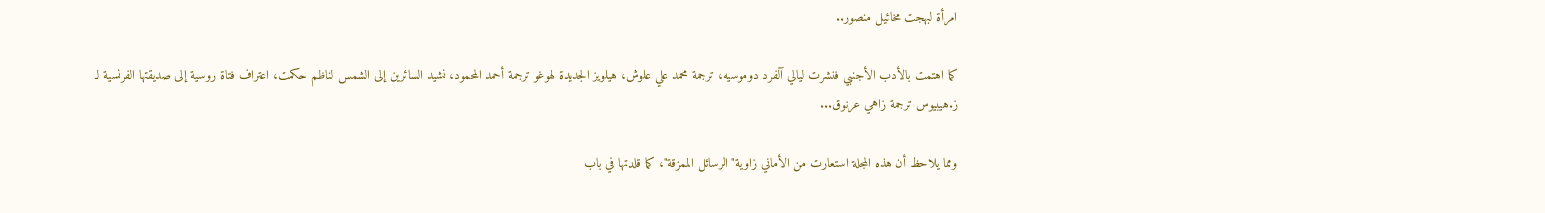امرأة لبهجت مخائيل منصور..

كما اهتمت بالأدب الأجنبي فنشرت ليالي آلفرد دوموسيه، ترجمة محمد علي علوش، هيلويز الجديدة لهوغو ترجمة أحمد المحمود، نشيد السائرين إلى الشمس لناظم حكمت، اعتراف فتاة روسية إلى صديقتها الفرنسية لـ ز.هيبيوس ترجمة زاهي عرنوق...

ومما يلاحظ أن هذه المجلة استعارت من الأماني زاوية"الرسائل الممزقة"، كما قلدتها في باب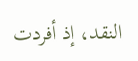النقد، إذ أفردت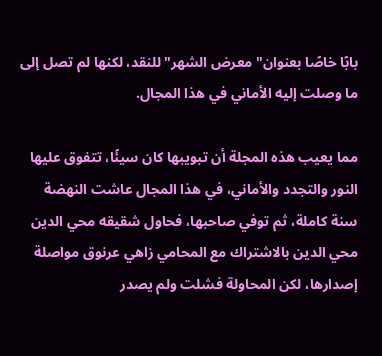بابًا خاصًا بعنوان"معرض الشهر"للنقد، لكنها لم تصل إلى ما وصلت إليه الأماني في هذا المجال.

مما يعيب هذه المجلة أن تبويبها كان سيئًا، تتفوق عليها النور والتجدد والأماني، في هذا المجال عاشت النهضة سنة كاملة، ثم توفي صاحبها، فحاول شقيقه محي الدين محي الدين بالاشتراك مع المحامي زاهي عرنوق مواصلة إصدارها، لكن المحاولة فشلت ولم يصدر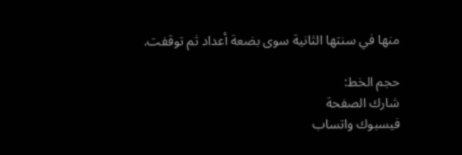منها في سنتها الثانية سوى بضعة أعداد ثم توقفت.

حجم الخط:
شارك الصفحة
فيسبوك واتساب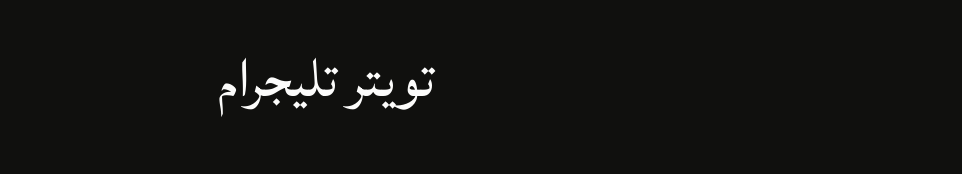تويتر تليجرام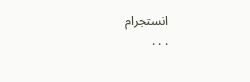انستجرام
. . .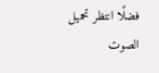فضلًا انتظر تحميل الصوت